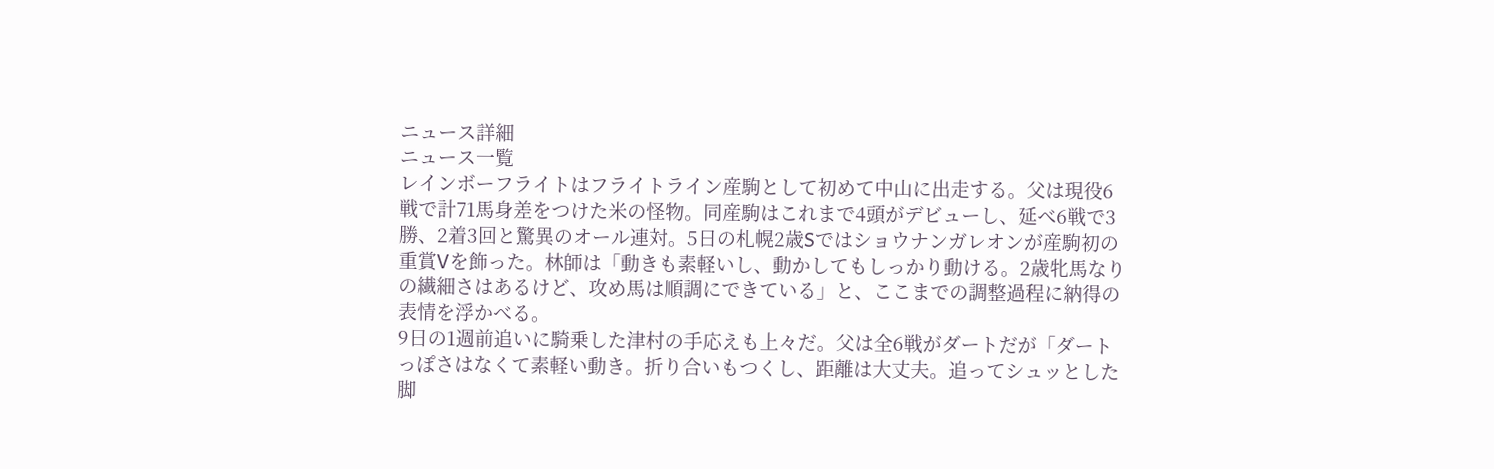ニュース詳細
ニュース一覧
レインボーフライトはフライトライン産駒として初めて中山に出走する。父は現役6戦で計71馬身差をつけた米の怪物。同産駒はこれまで4頭がデビューし、延べ6戦で3勝、2着3回と驚異のオール連対。5日の札幌2歳Sではショウナンガレオンが産駒初の重賞Vを飾った。林師は「動きも素軽いし、動かしてもしっかり動ける。2歳牝馬なりの繊細さはあるけど、攻め馬は順調にできている」と、ここまでの調整過程に納得の表情を浮かべる。
9日の1週前追いに騎乗した津村の手応えも上々だ。父は全6戦がダートだが「ダートっぽさはなくて素軽い動き。折り合いもつくし、距離は大丈夫。追ってシュッとした脚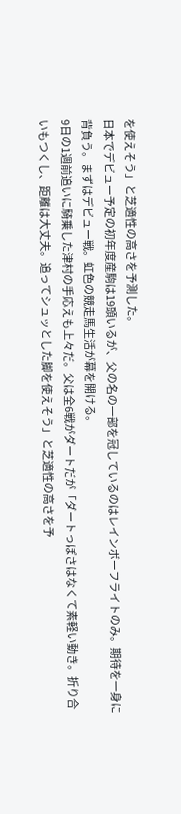を使えそう」と芝適性の高さを予測した。
日本でデビュー予定の初年度産駒は19頭いるが、父の名の一部を冠しているのはレインボーフライトのみ。期待を一身に背負う。まずはデビュー戦。虹色の競走馬生活が幕を開ける。
9日の1週前追いに騎乗した津村の手応えも上々だ。父は全6戦がダートだが「ダートっぽさはなくて素軽い動き。折り合いもつくし、距離は大丈夫。追ってシュッとした脚を使えそう」と芝適性の高さを予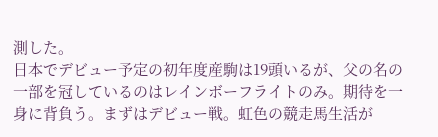測した。
日本でデビュー予定の初年度産駒は19頭いるが、父の名の一部を冠しているのはレインボーフライトのみ。期待を一身に背負う。まずはデビュー戦。虹色の競走馬生活が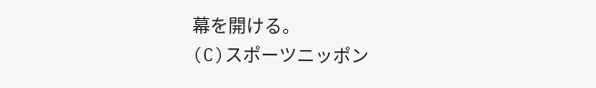幕を開ける。
(C)スポーツニッポン